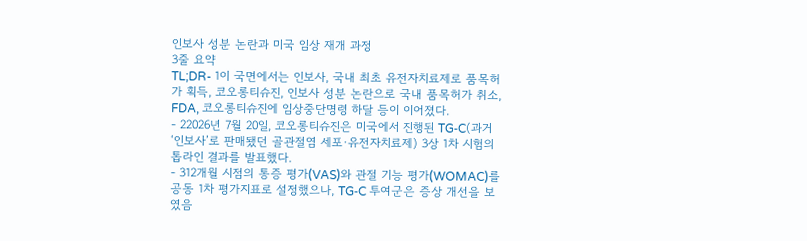인보사 성분 논란과 미국 임상 재개 과정
3줄 요약
TL;DR- 1이 국면에서는 인보사, 국내 최초 유전자치료제로 품목허가 획득, 코오롱티슈진, 인보사 성분 논란으로 국내 품목허가 취소, FDA, 코오롱티슈진에 임상중단명령 하달 등이 이어졌다.
- 22026년 7월 20일, 코오롱티슈진은 미국에서 진행된 TG‑C(과거 ‘인보사’로 판매됐던 골관절염 세포·유전자치료제) 3상 1차 시험의 톱라인 결과를 발표했다.
- 312개월 시점의 통증 평가(VAS)와 관절 기능 평가(WOMAC)를 공동 1차 평가지표로 설정했으나, TG‑C 투여군은 증상 개선을 보였음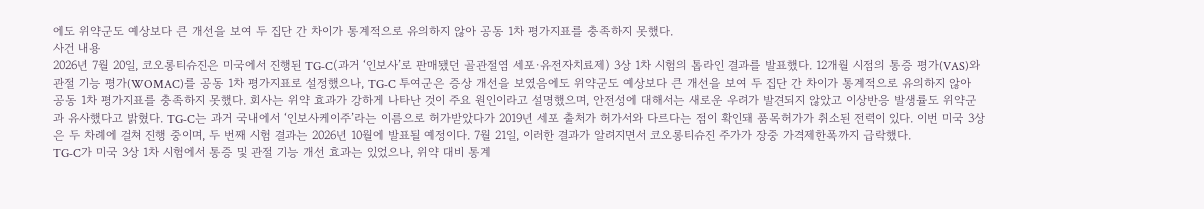에도 위약군도 예상보다 큰 개선을 보여 두 집단 간 차이가 통계적으로 유의하지 않아 공동 1차 평가지표를 충족하지 못했다.
사건 내용
2026년 7월 20일, 코오롱티슈진은 미국에서 진행된 TG‑C(과거 ‘인보사’로 판매됐던 골관절염 세포·유전자치료제) 3상 1차 시험의 톱라인 결과를 발표했다. 12개월 시점의 통증 평가(VAS)와 관절 기능 평가(WOMAC)를 공동 1차 평가지표로 설정했으나, TG‑C 투여군은 증상 개선을 보였음에도 위약군도 예상보다 큰 개선을 보여 두 집단 간 차이가 통계적으로 유의하지 않아 공동 1차 평가지표를 충족하지 못했다. 회사는 위약 효과가 강하게 나타난 것이 주요 원인이라고 설명했으며, 안전성에 대해서는 새로운 우려가 발견되지 않았고 이상반응 발생률도 위약군과 유사했다고 밝혔다. TG‑C는 과거 국내에서 ‘인보사케이주’라는 이름으로 허가받았다가 2019년 세포 출처가 허가서와 다르다는 점이 확인돼 품목허가가 취소된 전력이 있다. 이번 미국 3상은 두 차례에 걸쳐 진행 중이며, 두 번째 시험 결과는 2026년 10월에 발표될 예정이다. 7월 21일, 이러한 결과가 알려지면서 코오롱티슈진 주가가 장중 가격제한폭까지 급락했다.
TG‑C가 미국 3상 1차 시험에서 통증 및 관절 기능 개선 효과는 있었으나, 위약 대비 통계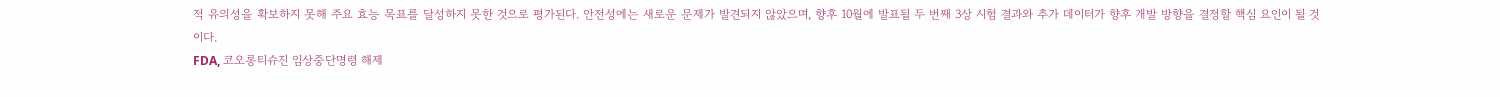적 유의성을 확보하지 못해 주요 효능 목표를 달성하지 못한 것으로 평가된다. 안전성에는 새로운 문제가 발견되지 않았으며, 향후 10월에 발표될 두 번째 3상 시험 결과와 추가 데이터가 향후 개발 방향을 결정할 핵심 요인이 될 것이다.
FDA, 코오롱티슈진 임상중단명령 해제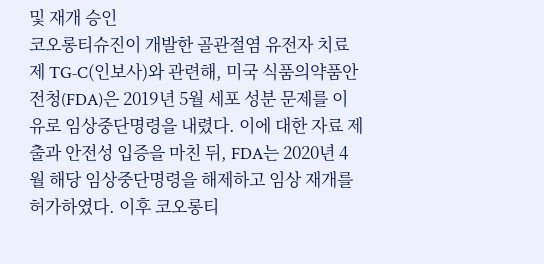및 재개 승인
코오롱티슈진이 개발한 골관절염 유전자 치료제 TG‑C(인보사)와 관련해, 미국 식품의약품안전청(FDA)은 2019년 5월 세포 성분 문제를 이유로 임상중단명령을 내렸다. 이에 대한 자료 제출과 안전성 입증을 마친 뒤, FDA는 2020년 4월 해당 임상중단명령을 해제하고 임상 재개를 허가하였다. 이후 코오롱티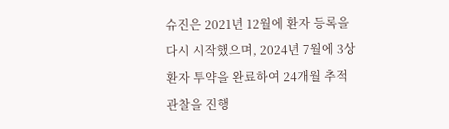슈진은 2021년 12월에 환자 등록을 다시 시작했으며, 2024년 7월에 3상 환자 투약을 완료하여 24개월 추적 관찰을 진행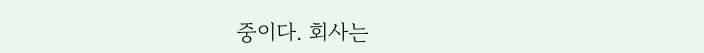중이다. 회사는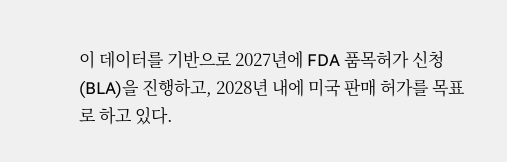이 데이터를 기반으로 2027년에 FDA 품목허가 신청(BLA)을 진행하고, 2028년 내에 미국 판매 허가를 목표로 하고 있다.